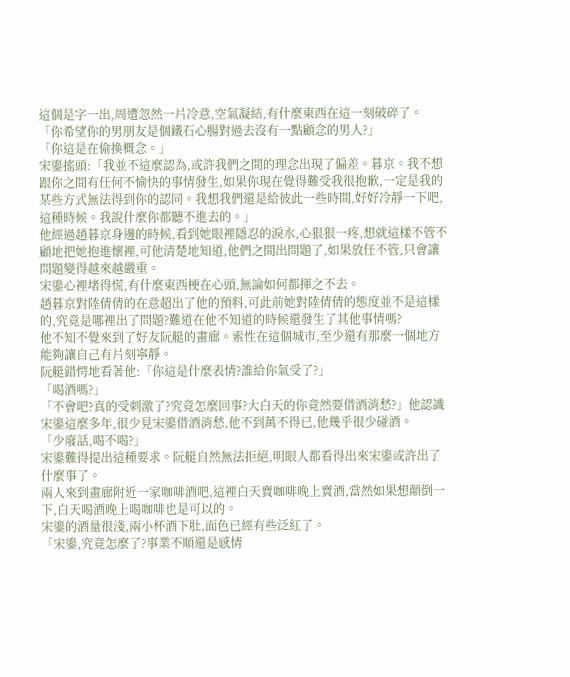這個是字一出,周遭忽然一片冷意,空氣凝結,有什麼東西在這一刻破碎了。
「你希望你的男朋友是個鐵石心腸對過去沒有一點顧念的男人?」
「你這是在偷換概念。」
宋鎏搖頭:「我並不這麼認為,或許我們之間的理念出現了偏差。暮京。我不想跟你之間有任何不愉快的事情發生,如果你現在覺得難受我很抱歉,一定是我的某些方式無法得到你的認同。我想我們還是給彼此一些時間,好好冷靜一下吧,這種時候。我說什麼你都聽不進去的。」
他經過趙暮京身邊的時候,看到她眼裡隱忍的淚水,心狠狠一疼,想就這樣不管不顧地把她抱進懷裡,可他清楚地知道,他們之間出問題了,如果放任不管,只會讓問題變得越來越嚴重。
宋鎏心裡堵得慌,有什麼東西梗在心頭,無論如何都揮之不去。
趙暮京對陸倩倩的在意超出了他的預料,可此前她對陸倩倩的態度並不是這樣的,究竟是哪裡出了問題?難道在他不知道的時候還發生了其他事情嗎?
他不知不覺來到了好友阮艇的畫廊。索性在這個城市,至少還有那麼一個地方能夠讓自己有片刻寧靜。
阮艇錯愕地看著他:「你這是什麼表情?誰給你氣受了?」
「喝酒嗎?」
「不會吧?真的受刺激了?究竟怎麼回事?大白天的你竟然要借酒消愁?」他認識宋鎏這麼多年,很少見宋鎏借酒消愁,他不到萬不得已,他幾乎很少碰酒。
「少廢話,喝不喝?」
宋鎏難得提出這種要求。阮艇自然無法拒絕,明眼人都看得出來宋鎏或許出了什麼事了。
兩人來到畫廊附近一家咖啡酒吧,這裡白天賣咖啡晚上賣酒,當然如果想顛倒一下,白天喝酒晚上喝咖啡也是可以的。
宋鎏的酒量很淺,兩小杯酒下肚,面色已經有些泛紅了。
「宋鎏,究竟怎麼了?事業不順還是感情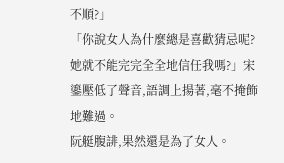不順?」
「你說女人為什麼總是喜歡猜忌呢?她就不能完完全全地信任我嗎?」宋鎏壓低了聲音,語調上揚著,毫不掩飾地難過。
阮艇腹誹,果然還是為了女人。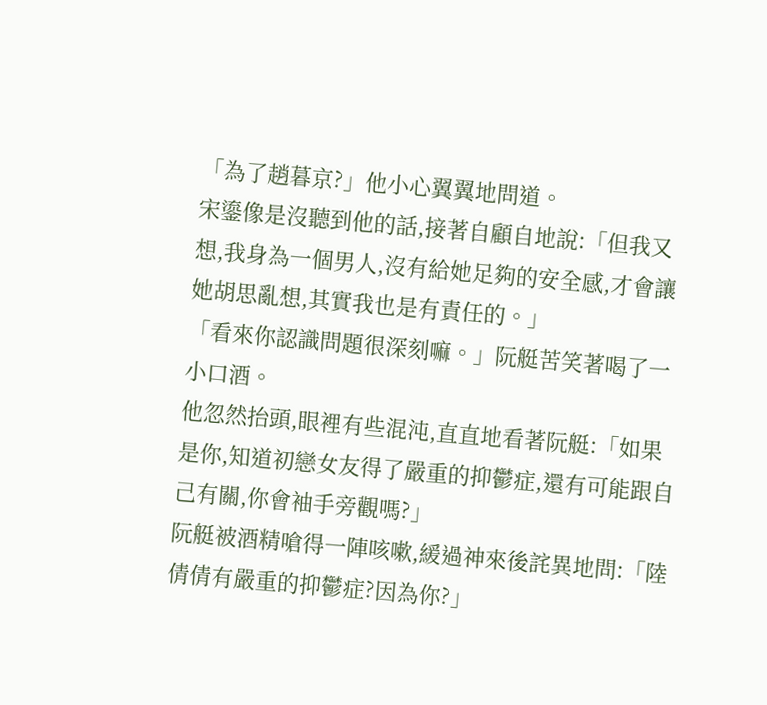「為了趙暮京?」他小心翼翼地問道。
宋鎏像是沒聽到他的話,接著自顧自地說:「但我又想,我身為一個男人,沒有給她足夠的安全感,才會讓她胡思亂想,其實我也是有責任的。」
「看來你認識問題很深刻嘛。」阮艇苦笑著喝了一小口酒。
他忽然抬頭,眼裡有些混沌,直直地看著阮艇:「如果是你,知道初戀女友得了嚴重的抑鬱症,還有可能跟自己有關,你會袖手旁觀嗎?」
阮艇被酒精嗆得一陣咳嗽,緩過神來後詫異地問:「陸倩倩有嚴重的抑鬱症?因為你?」